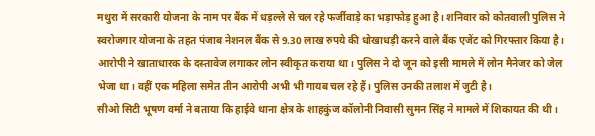मथुरा में सरकारी योजना के नाम पर बैंक में धड़ल्ले से चल रहे फर्जीवाड़े का भड़ाफोड़ हुआ है। शनिवार को कोतवाली पुलिस ने स्वरोजगार योजना के तहत पंजाब नेशनल बैंक से 9.30 लाख रुपये की धोखाधड़ी करने वाले बैंक एजेंट को गिरफ्तार किया है। आरोपी ने खाताधारक के दस्तावेज लगाकर लोन स्वीकृत कराया था। पुलिस ने दो जून को इसी मामले में लोन मैनेजर को जेल भेजा था। वहीं एक महिला समेत तीन आरोपी अभी भी गायब चल रहे हैं। पुलिस उनकी तलाश में जुटी है।
सीओ सिटी भूषण वर्मा ने बताया कि हाईवे थाना क्षेत्र के शाहकुंज कॉलोनी निवासी सुमन सिंह ने मामले में शिकायत की थी।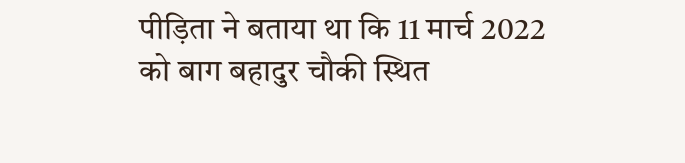पीड़िता ने बताया था कि 11 मार्च 2022 को बाग बहादुर चौकी स्थित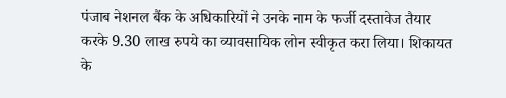पंजाब नेशनल बैंक के अधिकारियों ने उनके नाम के फर्जी दस्तावेज तैयार करके 9.30 लाख रुपये का व्यावसायिक लोन स्वीकृत करा लिया। शिकायत के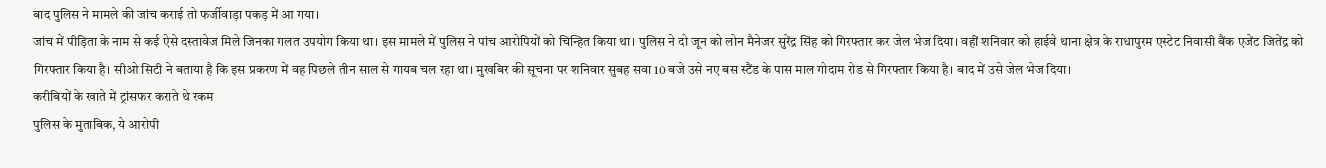बाद पुलिस ने मामले की जांच कराई तो फर्जीवाड़ा पकड़ में आ गया।
जांच में पीड़िता के नाम से कई ऐसे दस्तावेज मिले जिनका गलत उपयोग किया था। इस मामले में पुलिस ने पांच आरोपियों को चिन्हित किया था। पुलिस ने दो जून को लोन मैनेजर सुरेंद्र सिंह को गिरफ्तार कर जेल भेज दिया। वहीं शनिवार को हाईवे थाना क्षेत्र के राधापुरम एस्टेट निवासी बैंक एजेंट जितेंद्र को गिरफ्तार किया है। सीओ सिटी ने बताया है कि इस प्रकरण में वह पिछले तीन साल से गायब चल रहा था। मुखबिर की सूचना पर शनिवार सुबह सवा 10 बजे उसे नए बस स्टैंड के पास माल गोदाम रोड से गिरफ्तार किया है। बाद में उसे जेल भेज दिया।
करीबियों के खाते में ट्रांसफर कराते थे रकम
पुलिस के मुताबिक, ये आरोपी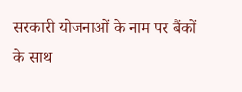सरकारी योजनाओं के नाम पर बैंकों के साथ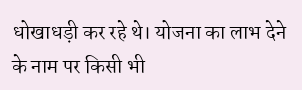धोखाधड़ी कर रहे थे। योजना का लाभ देने के नाम पर किसी भी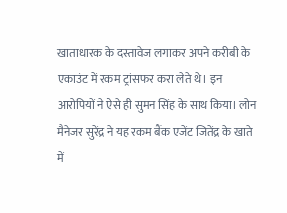खाताधारक के दस्तावेज लगाकर अपने करीबी के एकाउंट में रकम ट्रांसफर करा लेते थे। इन आरोपियों ने ऐसे ही सुमन सिंह के साथ किया। लोन मैनेजर सुरेंद्र ने यह रकम बैंक एजेंट जितेंद्र के खाते में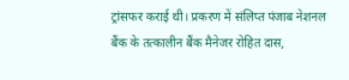ट्रांसफर कराई थी। प्रकरण में संलिप्त पंजाब नेशनल बैंक के तत्कालीन बैंक मैनेजर रोहित दास,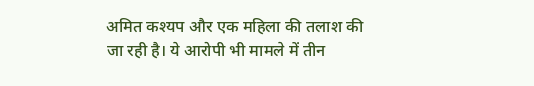अमित कश्यप और एक महिला की तलाश की जा रही है। ये आरोपी भी मामले में तीन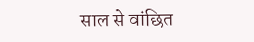साल से वांछित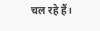चल रहे हैं।